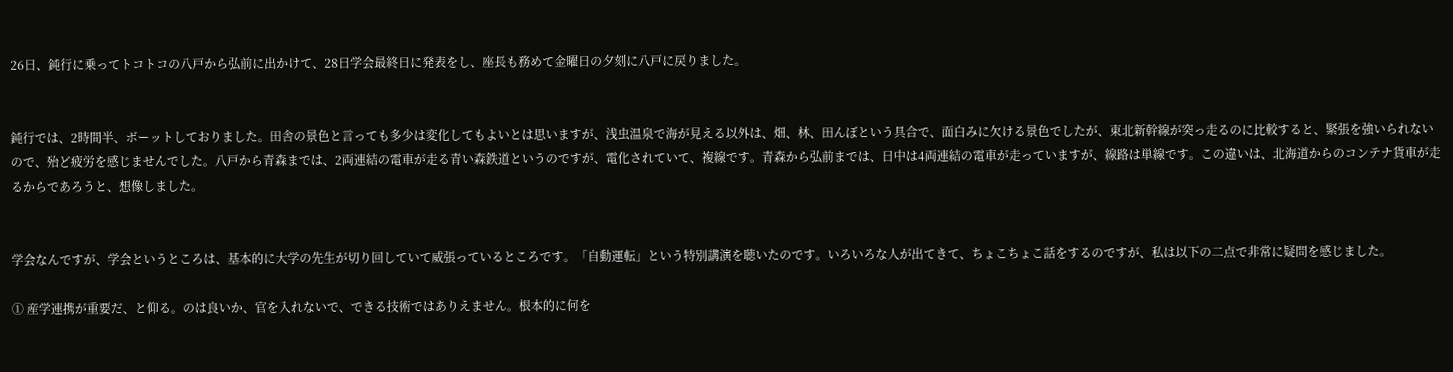26日、鈍行に乗ってトコトコの八戸から弘前に出かけて、28日学会最終日に発表をし、座長も務めて金曜日の夕刻に八戸に戻りました。


鈍行では、2時間半、ボーットしておりました。田舎の景色と言っても多少は変化してもよいとは思いますが、浅虫温泉で海が見える以外は、畑、林、田んぼという具合で、面白みに欠ける景色でしたが、東北新幹線が突っ走るのに比較すると、緊張を強いられないので、殆ど疲労を感じませんでした。八戸から青森までは、2両連結の電車が走る青い森鉄道というのですが、電化されていて、複線です。青森から弘前までは、日中は4両連結の電車が走っていますが、線路は単線です。この違いは、北海道からのコンテナ貨車が走るからであろうと、想像しました。


学会なんですが、学会というところは、基本的に大学の先生が切り回していて威張っているところです。「自動運転」という特別講演を聴いたのです。いろいろな人が出てきて、ちょこちょこ話をするのですが、私は以下の二点で非常に疑問を感じました。

① 産学連携が重要だ、と仰る。のは良いか、官を入れないで、できる技術ではありえません。根本的に何を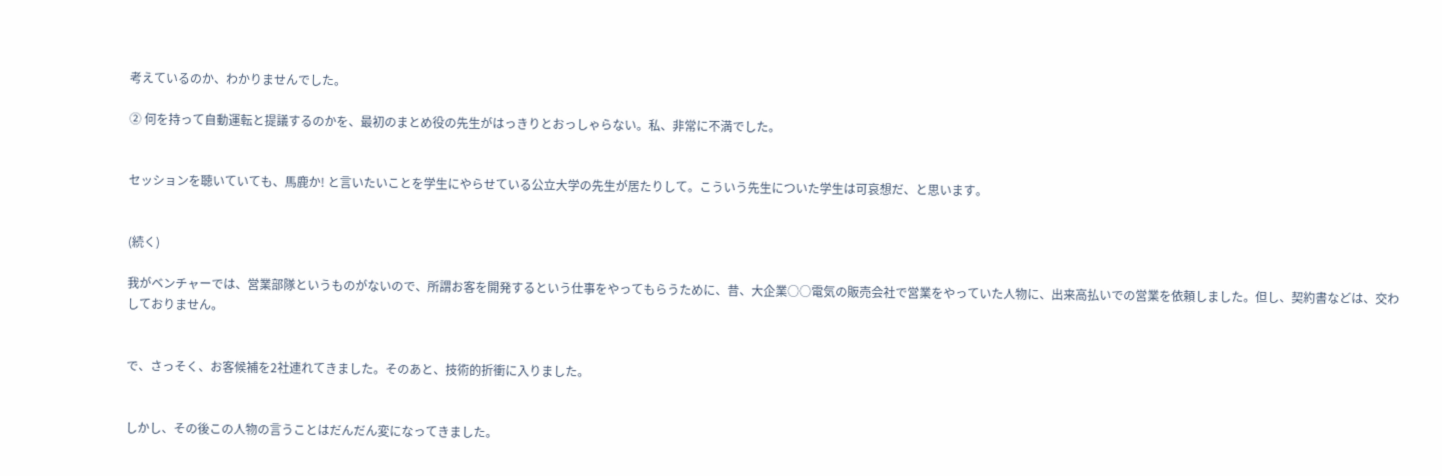考えているのか、わかりませんでした。

② 何を持って自動運転と提議するのかを、最初のまとめ役の先生がはっきりとおっしゃらない。私、非常に不満でした。


セッションを聴いていても、馬鹿か! と言いたいことを学生にやらせている公立大学の先生が居たりして。こういう先生についた学生は可哀想だ、と思います。


(続く)

我がベンチャーでは、営業部隊というものがないので、所謂お客を開発するという仕事をやってもらうために、昔、大企業○○電気の販売会社で営業をやっていた人物に、出来高払いでの営業を依頼しました。但し、契約書などは、交わしておりません。


で、さっそく、お客候補を2社連れてきました。そのあと、技術的折衝に入りました。


しかし、その後この人物の言うことはだんだん変になってきました。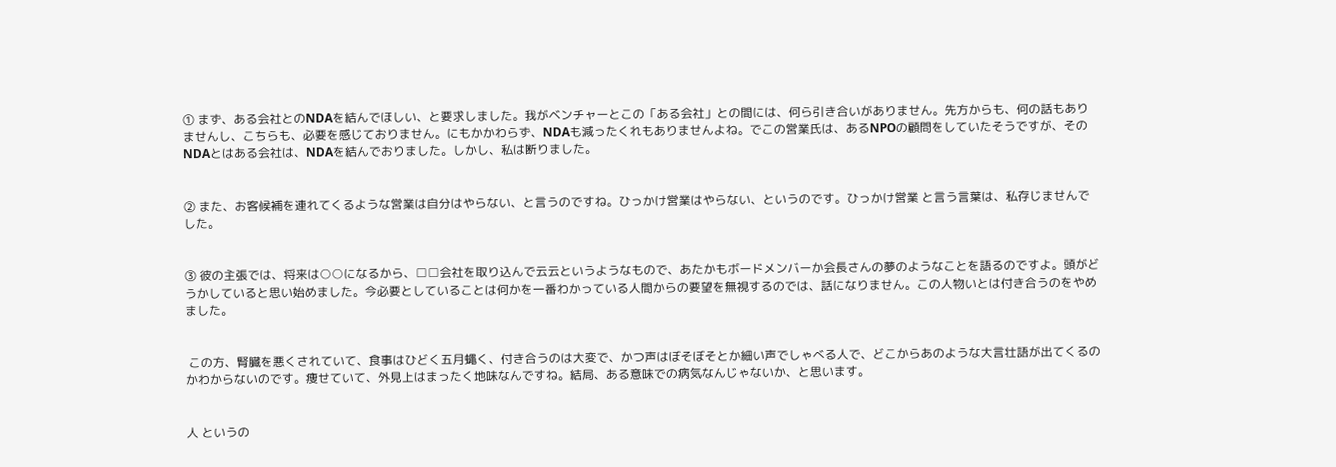① まず、ある会社とのNDAを結んでほしい、と要求しました。我がベンチャーとこの「ある会社」との間には、何ら引き合いがありません。先方からも、何の話もありませんし、こちらも、必要を感じておりません。にもかかわらず、NDAも減ったくれもありませんよね。でこの営業氏は、あるNPOの顧問をしていたそうですが、そのNDAとはある会社は、NDAを結んでおりました。しかし、私は断りました。


② また、お客候補を連れてくるような営業は自分はやらない、と言うのですね。ひっかけ営業はやらない、というのです。ひっかけ営業 と言う言葉は、私存じませんでした。


③ 彼の主張では、将来は○○になるから、□□会社を取り込んで云云というようなもので、あたかもボードメンバーか会長さんの夢のようなことを語るのですよ。頭がどうかしていると思い始めました。今必要としていることは何かを一番わかっている人間からの要望を無視するのでは、話になりません。この人物いとは付き合うのをやめました。


 この方、腎臓を悪くされていて、食事はひどく五月蠅く、付き合うのは大変で、かつ声はぼそぼそとか細い声でしゃべる人で、どこからあのような大言壮語が出てくるのかわからないのです。痩せていて、外見上はまったく地味なんですね。結局、ある意味での病気なんじゃないか、と思います。


人 というの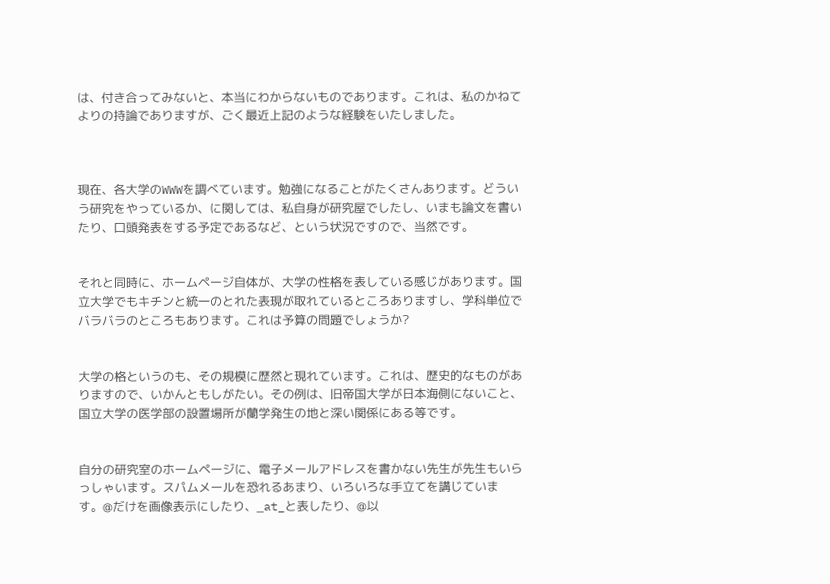は、付き合ってみないと、本当にわからないものであります。これは、私のかねてよりの持論でありますが、ごく最近上記のような経験をいたしました。



現在、各大学のWWWを調べています。勉強になることがたくさんあります。どういう研究をやっているか、に関しては、私自身が研究屋でしたし、いまも論文を書いたり、口頭発表をする予定であるなど、という状況ですので、当然です。


それと同時に、ホームページ自体が、大学の性格を表している感じがあります。国立大学でもキチンと統一のとれた表現が取れているところありますし、学科単位でバラバラのところもあります。これは予算の問題でしょうか?


大学の格というのも、その規模に歴然と現れています。これは、歴史的なものがありますので、いかんともしがたい。その例は、旧帝国大学が日本海側にないこと、国立大学の医学部の設置場所が蘭学発生の地と深い関係にある等です。


自分の研究室のホームページに、電子メールアドレスを書かない先生が先生もいらっしゃいます。スパムメールを恐れるあまり、いろいろな手立てを講じています。@だけを画像表示にしたり、_at_と表したり、@以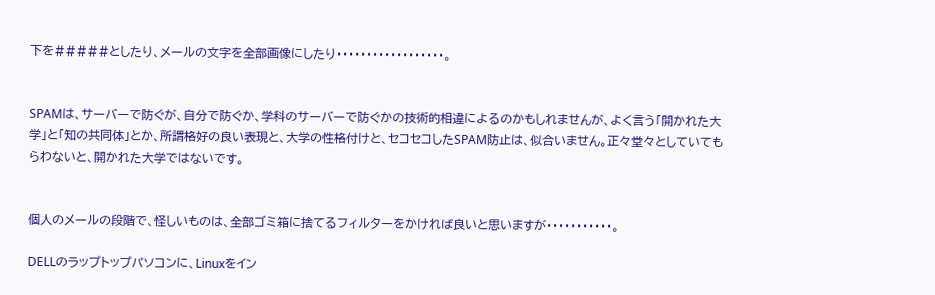下を#####としたり、メールの文字を全部画像にしたり・・・・・・・・・・・・・・・・・・。


SPAMは、サーバーで防ぐが、自分で防ぐか、学科のサーバーで防ぐかの技術的相違によるのかもしれませんが、よく言う「開かれた大学」と「知の共同体」とか、所謂格好の良い表現と、大学の性格付けと、セコセコしたSPAM防止は、似合いません。正々堂々としていてもらわないと、開かれた大学ではないです。


個人のメールの段階で、怪しいものは、全部ゴミ箱に捨てるフィルターをかければ良いと思いますが・・・・・・・・・・・。

DELLのラップトップパソコンに、Linuxをイン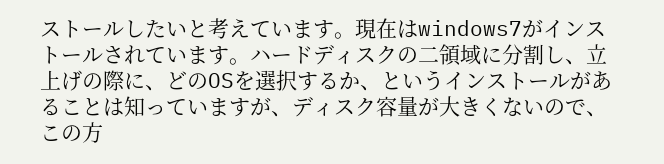ストールしたいと考えています。現在はwindows7がインストールされています。ハードディスクの二領域に分割し、立上げの際に、どのOSを選択するか、というインストールがあることは知っていますが、ディスク容量が大きくないので、この方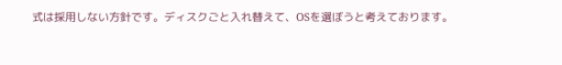式は採用しない方針です。ディスクごと入れ替えて、OSを選ぼうと考えております。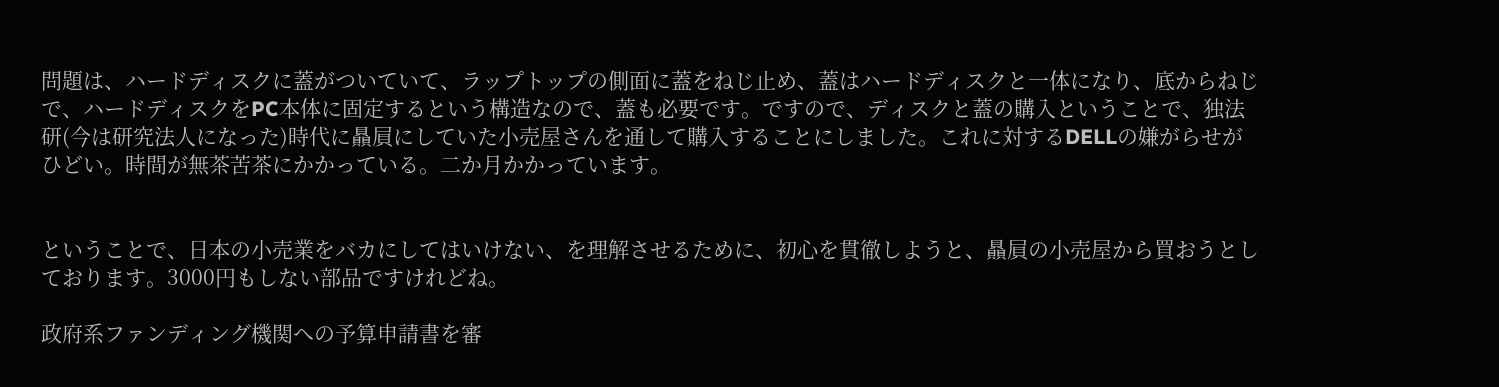問題は、ハードディスクに蓋がついていて、ラップトップの側面に蓋をねじ止め、蓋はハードディスクと一体になり、底からねじで、ハードディスクをPC本体に固定するという構造なので、蓋も必要です。ですので、ディスクと蓋の購入ということで、独法研(今は研究法人になった)時代に贔屓にしていた小売屋さんを通して購入することにしました。これに対するDELLの嫌がらせがひどい。時間が無茶苦茶にかかっている。二か月かかっています。


ということで、日本の小売業をバカにしてはいけない、を理解させるために、初心を貫徹しようと、贔屓の小売屋から買おうとしております。3000円もしない部品ですけれどね。

政府系ファンディング機関への予算申請書を審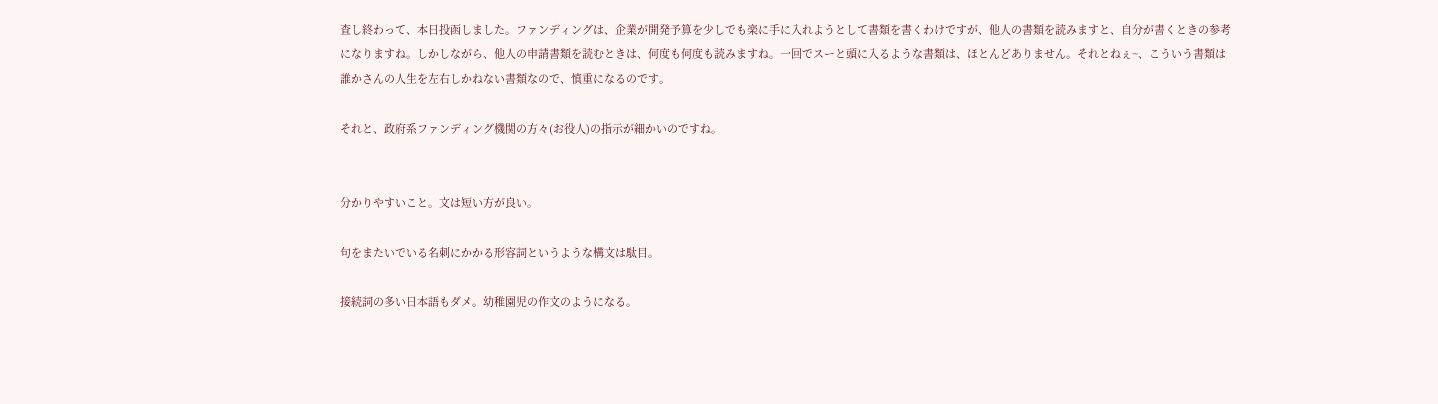査し終わって、本日投函しました。ファンディングは、企業が開発予算を少しでも楽に手に入れようとして書類を書くわけですが、他人の書類を読みますと、自分が書くときの参考になりますね。しかしながら、他人の申請書類を読むときは、何度も何度も読みますね。一回でスーと頭に入るような書類は、ほとんどありません。それとねぇ~、こういう書類は誰かさんの人生を左右しかねない書類なので、慎重になるのです。

それと、政府系ファンディング機関の方々(お役人)の指示が細かいのですね。


分かりやすいこと。文は短い方が良い。

句をまたいでいる名刺にかかる形容詞というような構文は駄目。

接続詞の多い日本語もダメ。幼稚園児の作文のようになる。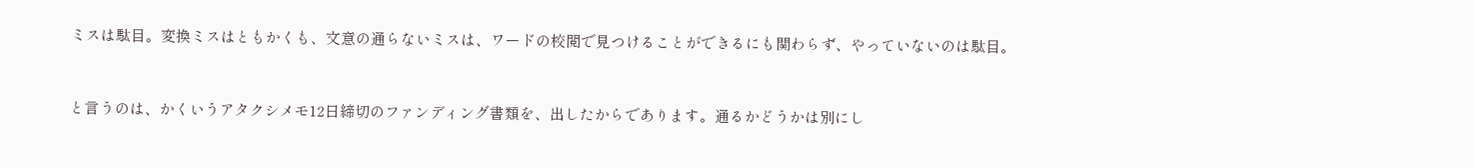ミスは駄目。変換ミスはともかくも、文意の通らないミスは、ワードの校閲で見つけることができるにも関わらず、やっていないのは駄目。


と言うのは、かくいうアタクシメモ12日締切のファンディング書類を、出したからであります。通るかどうかは別にし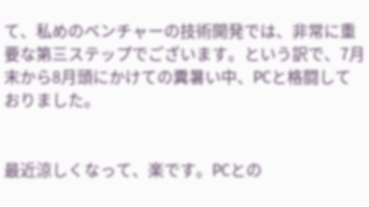て、私めのベンチャーの技術開発では、非常に重要な第三ステップでございます。という訳で、7月末から8月頭にかけての糞暑い中、PCと格闘しておりました。


最近涼しくなって、楽です。PCとの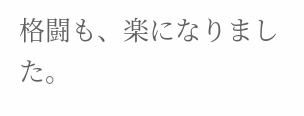格闘も、楽になりました。